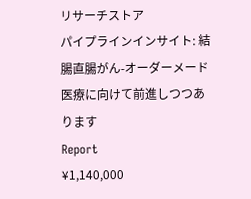リサーチストア
パイプラインインサイト: 結腸直腸がん-オーダーメード医療に向けて前進しつつあります
Report
¥1,140,000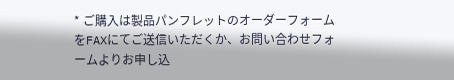* ご購入は製品パンフレットのオーダーフォームをFAXにてご送信いただくか、お問い合わせフォームよりお申し込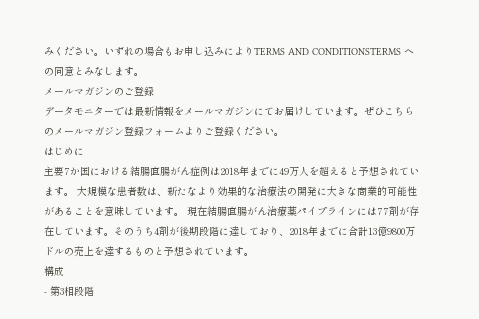みください。いずれの場合もお申し込みによりTERMS AND CONDITIONSTERMS への同意とみなします。
メールマガジンのご登録
データモニターでは最新情報をメールマガジンにてお届けしています。ぜひこちらのメールマガジン登録フォームよりご登録ください。
はじめに
主要7か国における結腸直腸がん症例は2018年までに49万人を超えると予想されています。 大規模な患者数は、新たなより効果的な治療法の開発に大きな商業的可能性があることを意味しています。 現在結腸直腸がん治療薬パイプラインには77剤が存在しています。そのうち4剤が後期段階に達しており、2018年までに合計13億9800万ドルの売上を達するものと予想されています。
構成
- 第3相段階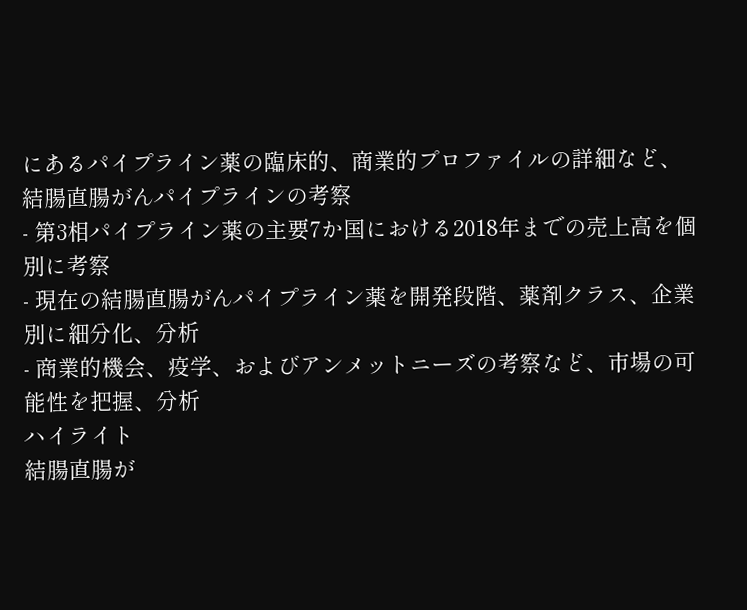にあるパイプライン薬の臨床的、商業的プロファイルの詳細など、結腸直腸がんパイプラインの考察
- 第3相パイプライン薬の主要7か国における2018年までの売上高を個別に考察
- 現在の結腸直腸がんパイプライン薬を開発段階、薬剤クラス、企業別に細分化、分析
- 商業的機会、疫学、およびアンメットニーズの考察など、市場の可能性を把握、分析
ハイライト
結腸直腸が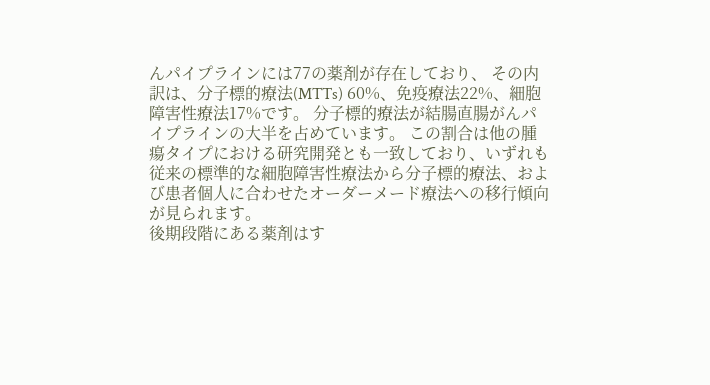んパイプラインには77の薬剤が存在しており、 その内訳は、分子標的療法(MTTs) 60%、免疫療法22%、細胞障害性療法17%です。 分子標的療法が結腸直腸がんパイプラインの大半を占めています。 この割合は他の腫瘍タイプにおける研究開発とも一致しており、いずれも従来の標準的な細胞障害性療法から分子標的療法、および患者個人に合わせたオーダーメード療法への移行傾向が見られます。
後期段階にある薬剤はす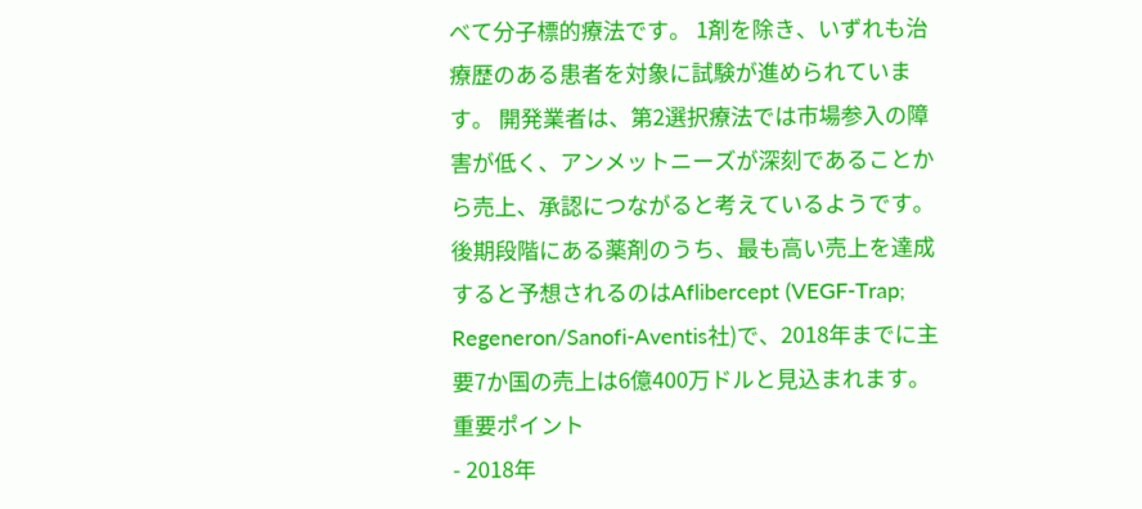べて分子標的療法です。 1剤を除き、いずれも治療歴のある患者を対象に試験が進められています。 開発業者は、第2選択療法では市場参入の障害が低く、アンメットニーズが深刻であることから売上、承認につながると考えているようです。
後期段階にある薬剤のうち、最も高い売上を達成すると予想されるのはAflibercept (VEGF-Trap; Regeneron/Sanofi-Aventis社)で、2018年までに主要7か国の売上は6億400万ドルと見込まれます。
重要ポイント
- 2018年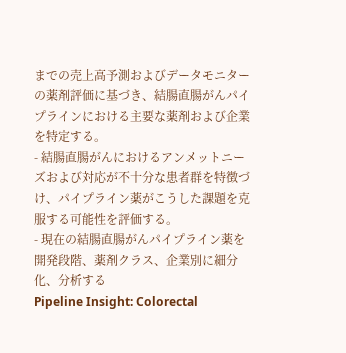までの売上高予測およびデータモニターの薬剤評価に基づき、結腸直腸がんパイプラインにおける主要な薬剤および企業を特定する。
- 結腸直腸がんにおけるアンメットニーズおよび対応が不十分な患者群を特徴づけ、パイプライン薬がこうした課題を克服する可能性を評価する。
- 現在の結腸直腸がんパイプライン薬を開発段階、薬剤クラス、企業別に細分化、分析する
Pipeline Insight: Colorectal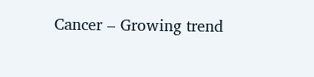Cancer – Growing trend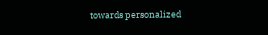towards personalized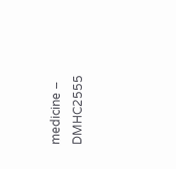medicine – DMHC2555